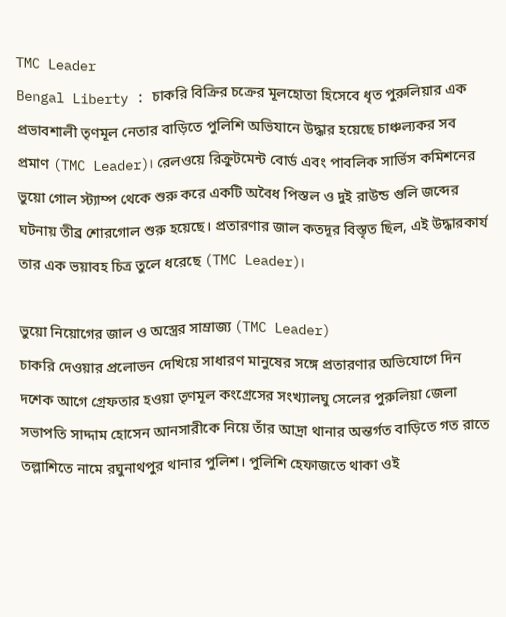TMC Leader
Bengal Liberty : চাকরি বিক্রির চক্রের মূলহোতা হিসেবে ধৃত পুরুলিয়ার এক প্রভাবশালী তৃণমূল নেতার বাড়িতে পুলিশি অভিযানে উদ্ধার হয়েছে চাঞ্চল্যকর সব প্রমাণ (TMC Leader)। রেলওয়ে রিক্রুটমেন্ট বোর্ড এবং পাবলিক সার্ভিস কমিশনের ভুয়ো গোল স্ট্যাম্প থেকে শুরু করে একটি অবৈধ পিস্তল ও দুই রাউন্ড গুলি জব্দের ঘটনায় তীব্র শোরগোল শুরু হয়েছে। প্রতারণার জাল কতদূর বিস্তৃত ছিল, এই উদ্ধারকার্য তার এক ভয়াবহ চিত্র তুলে ধরেছে (TMC Leader)।

ভুয়ো নিয়োগের জাল ও অস্ত্রের সাম্রাজ্য (TMC Leader)
চাকরি দেওয়ার প্রলোভন দেখিয়ে সাধারণ মানুষের সঙ্গে প্রতারণার অভিযোগে দিন দশেক আগে গ্রেফতার হওয়া তৃণমূল কংগ্রেসের সংখ্যালঘু সেলের পুরুলিয়া জেলা সভাপতি সাদ্দাম হোসেন আনসারীকে নিয়ে তাঁর আদ্রা থানার অন্তর্গত বাড়িতে গত রাতে তল্লাশিতে নামে রঘুনাথপুর থানার পুলিশ। পুলিশি হেফাজতে থাকা ওই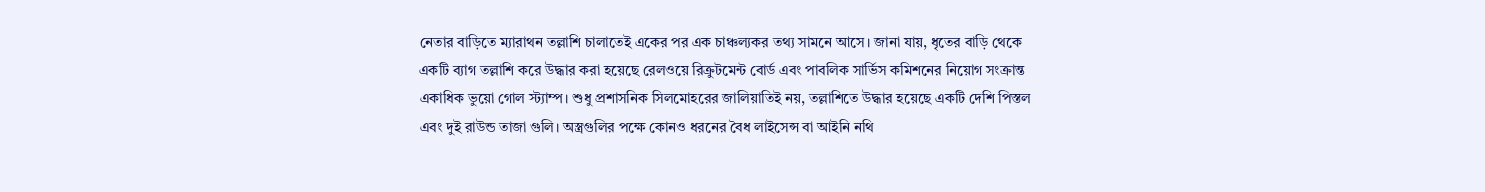নেতার বাড়িতে ম্যারাথন তল্লাশি চালাতেই একের পর এক চাঞ্চল্যকর তথ্য সামনে আসে। জানা যায়, ধৃতের বাড়ি থেকে একটি ব্যাগ তল্লাশি করে উদ্ধার করা হয়েছে রেলওয়ে রিক্রুটমেন্ট বোর্ড এবং পাবলিক সার্ভিস কমিশনের নিয়োগ সংক্রান্ত একাধিক ভুয়ো গোল স্ট্যাম্প। শুধু প্রশাসনিক সিলমোহরের জালিয়াতিই নয়, তল্লাশিতে উদ্ধার হয়েছে একটি দেশি পিস্তল এবং দুই রাউন্ড তাজা গুলি। অস্ত্রগুলির পক্ষে কোনও ধরনের বৈধ লাইসেন্স বা আইনি নথি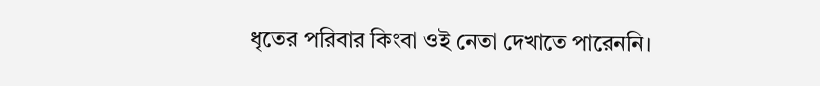ধৃতের পরিবার কিংবা ওই নেতা দেখাতে পারেননি।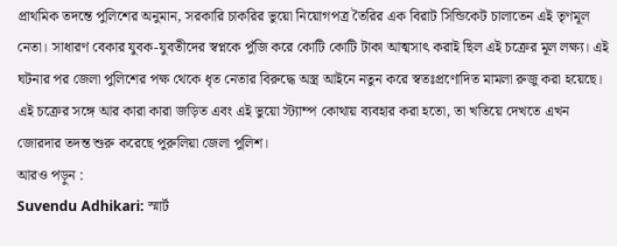প্রাথমিক তদন্তে পুলিশের অনুমান, সরকারি চাকরির ভুয়ো নিয়োগপত্র তৈরির এক বিরাট সিন্ডিকেট চালাতেন এই তৃণমূল নেতা। সাধারণ বেকার যুবক-যুবতীদের স্বপ্নকে পুঁজি করে কোটি কোটি টাকা আত্মসাৎ করাই ছিল এই চক্রের মূল লক্ষ্য। এই ঘটনার পর জেলা পুলিশের পক্ষ থেকে ধৃত নেতার বিরুদ্ধে অস্ত্র আইনে নতুন করে স্বতঃপ্রণোদিত মামলা রুজু করা হয়েছে। এই চক্রের সঙ্গে আর কারা কারা জড়িত এবং এই ভুয়ো স্ট্যাম্প কোথায় ব্যবহার করা হতো, তা খতিয়ে দেখতে এখন জোরদার তদন্ত শুরু করেছে পুরুলিয়া জেলা পুলিশ।
আরও পড়ুন :
Suvendu Adhikari: স্মার্ট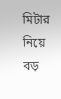মিটার নিয়ে বড়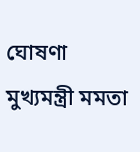ঘোষণা মুখ্যমন্ত্রী মমতা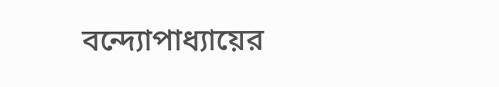বন্দ্যোপাধ্যায়ের